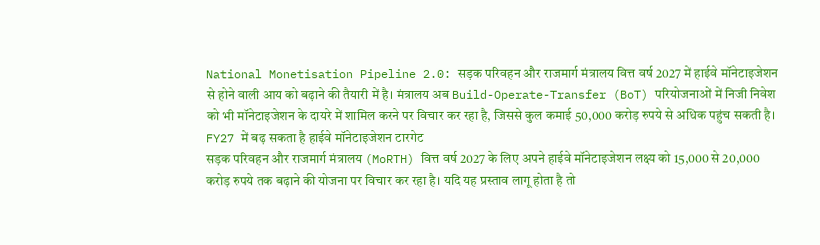National Monetisation Pipeline 2.0: सड़क परिवहन और राजमार्ग मंत्रालय वित्त वर्ष 2027 में हाईवे मॉनेटाइजेशन से होने वाली आय को बढ़ाने की तैयारी में है। मंत्रालय अब Build-Operate-Transfer (BoT) परियोजनाओं में निजी निवेश को भी मॉनेटाइजेशन के दायरे में शामिल करने पर विचार कर रहा है, जिससे कुल कमाई 50,000 करोड़ रुपये से अधिक पहुंच सकती है।
FY27 में बढ़ सकता है हाईवे मॉनेटाइजेशन टारगेट
सड़क परिवहन और राजमार्ग मंत्रालय (MoRTH) वित्त वर्ष 2027 के लिए अपने हाईवे मॉनेटाइजेशन लक्ष्य को 15,000 से 20,000 करोड़ रुपये तक बढ़ाने की योजना पर विचार कर रहा है। यदि यह प्रस्ताव लागू होता है तो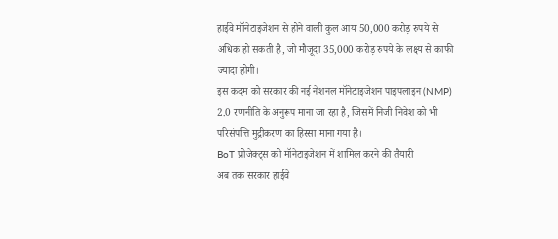हाईवे मॉनेटाइजेशन से होने वाली कुल आय 50,000 करोड़ रुपये से अधिक हो सकती है, जो मौजूदा 35,000 करोड़ रुपये के लक्ष्य से काफी ज्यादा होगी।
इस कदम को सरकार की नई नेशनल मॉनेटाइजेशन पाइपलाइन (NMP) 2.0 रणनीति के अनुरूप माना जा रहा है, जिसमें निजी निवेश को भी परिसंपत्ति मुद्रीकरण का हिस्सा माना गया है।
BoT प्रोजेक्ट्स को मॉनेटाइजेशन में शामिल करने की तैयारी
अब तक सरकार हाईवे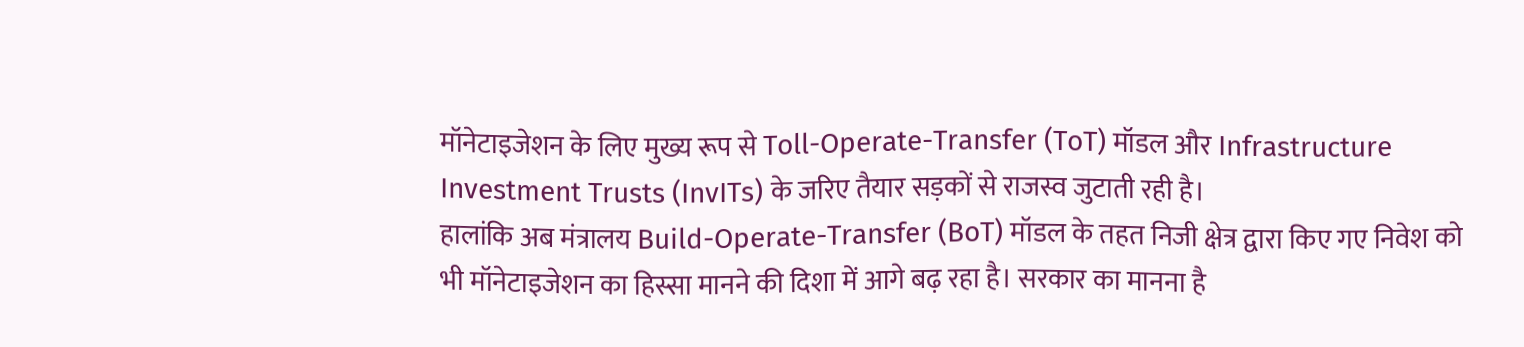मॉनेटाइजेशन के लिए मुख्य रूप से Toll-Operate-Transfer (ToT) मॉडल और Infrastructure Investment Trusts (InvITs) के जरिए तैयार सड़कों से राजस्व जुटाती रही है।
हालांकि अब मंत्रालय Build-Operate-Transfer (BoT) मॉडल के तहत निजी क्षेत्र द्वारा किए गए निवेश को भी मॉनेटाइजेशन का हिस्सा मानने की दिशा में आगे बढ़ रहा है। सरकार का मानना है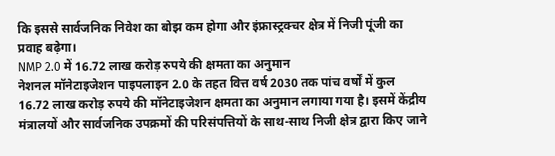कि इससे सार्वजनिक निवेश का बोझ कम होगा और इंफ्रास्ट्रक्चर क्षेत्र में निजी पूंजी का प्रवाह बढ़ेगा।
NMP 2.0 में 16.72 लाख करोड़ रुपये की क्षमता का अनुमान
नेशनल मॉनेटाइजेशन पाइपलाइन 2.0 के तहत वित्त वर्ष 2030 तक पांच वर्षों में कुल 16.72 लाख करोड़ रुपये की मॉनेटाइजेशन क्षमता का अनुमान लगाया गया है। इसमें केंद्रीय मंत्रालयों और सार्वजनिक उपक्रमों की परिसंपत्तियों के साथ-साथ निजी क्षेत्र द्वारा किए जाने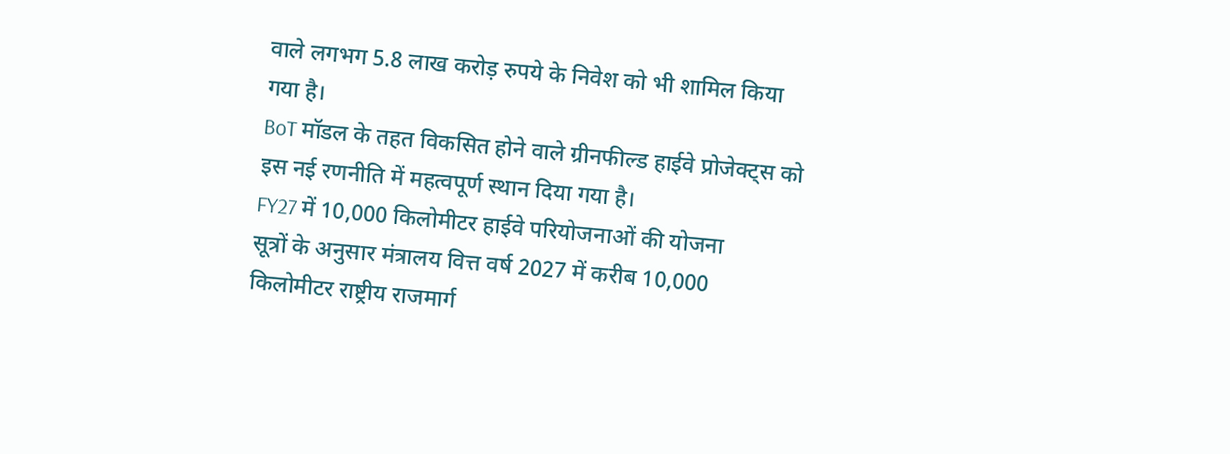वाले लगभग 5.8 लाख करोड़ रुपये के निवेश को भी शामिल किया गया है।
BoT मॉडल के तहत विकसित होने वाले ग्रीनफील्ड हाईवे प्रोजेक्ट्स को इस नई रणनीति में महत्वपूर्ण स्थान दिया गया है।
FY27 में 10,000 किलोमीटर हाईवे परियोजनाओं की योजना
सूत्रों के अनुसार मंत्रालय वित्त वर्ष 2027 में करीब 10,000 किलोमीटर राष्ट्रीय राजमार्ग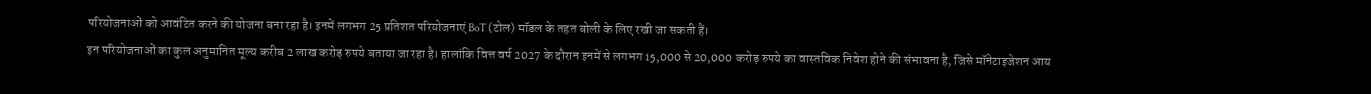परियोजनाओं को आवंटित करने की योजना बना रहा है। इनमें लगभग 25 प्रतिशत परियोजनाएं BoT (टोल) मॉडल के तहत बोली के लिए रखी जा सकती हैं।
इन परियोजनाओं का कुल अनुमानित मूल्य करीब 2 लाख करोड़ रुपये बताया जा रहा है। हालांकि वित्त वर्ष 2027 के दौरान इनमें से लगभग 15,000 से 20,000 करोड़ रुपये का वास्तविक निवेश होने की संभावना है, जिसे मॉनेटाइजेशन आय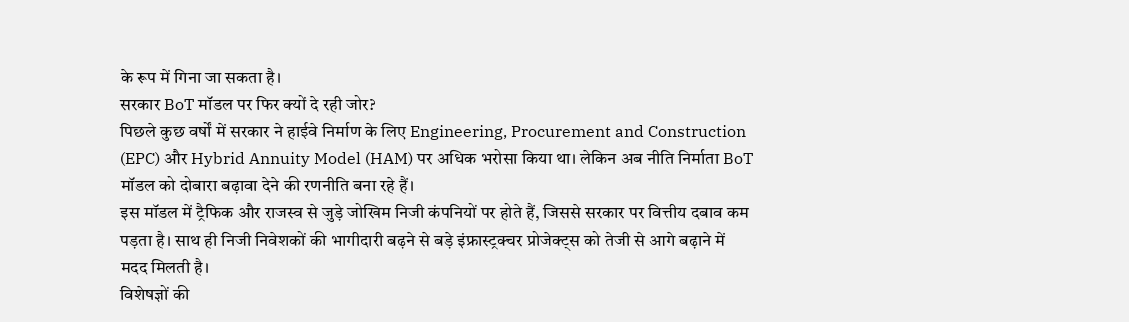के रूप में गिना जा सकता है।
सरकार BoT मॉडल पर फिर क्यों दे रही जोर?
पिछले कुछ वर्षों में सरकार ने हाईवे निर्माण के लिए Engineering, Procurement and Construction (EPC) और Hybrid Annuity Model (HAM) पर अधिक भरोसा किया था। लेकिन अब नीति निर्माता BoT मॉडल को दोबारा बढ़ावा देने की रणनीति बना रहे हैं।
इस मॉडल में ट्रैफिक और राजस्व से जुड़े जोखिम निजी कंपनियों पर होते हैं, जिससे सरकार पर वित्तीय दबाव कम पड़ता है। साथ ही निजी निवेशकों की भागीदारी बढ़ने से बड़े इंफ्रास्ट्रक्चर प्रोजेक्ट्स को तेजी से आगे बढ़ाने में मदद मिलती है।
विशेषज्ञों की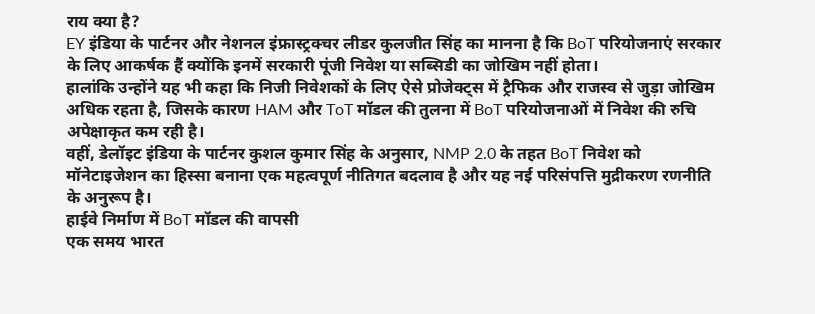राय क्या है?
EY इंडिया के पार्टनर और नेशनल इंफ्रास्ट्रक्चर लीडर कुलजीत सिंह का मानना है कि BoT परियोजनाएं सरकार के लिए आकर्षक हैं क्योंकि इनमें सरकारी पूंजी निवेश या सब्सिडी का जोखिम नहीं होता।
हालांकि उन्होंने यह भी कहा कि निजी निवेशकों के लिए ऐसे प्रोजेक्ट्स में ट्रैफिक और राजस्व से जुड़ा जोखिम अधिक रहता है, जिसके कारण HAM और ToT मॉडल की तुलना में BoT परियोजनाओं में निवेश की रुचि अपेक्षाकृत कम रही है।
वहीं, डेलॉइट इंडिया के पार्टनर कुशल कुमार सिंह के अनुसार, NMP 2.0 के तहत BoT निवेश को मॉनेटाइजेशन का हिस्सा बनाना एक महत्वपूर्ण नीतिगत बदलाव है और यह नई परिसंपत्ति मुद्रीकरण रणनीति के अनुरूप है।
हाईवे निर्माण में BoT मॉडल की वापसी
एक समय भारत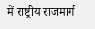में राष्ट्रीय राजमार्ग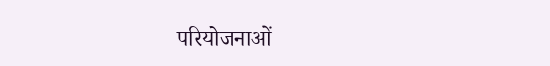परियोजनाओं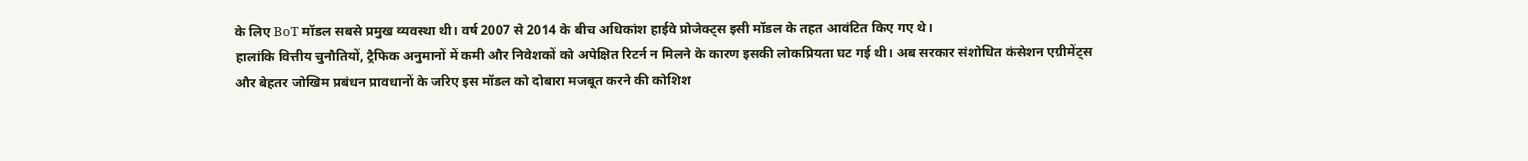के लिए BoT मॉडल सबसे प्रमुख व्यवस्था थी। वर्ष 2007 से 2014 के बीच अधिकांश हाईवे प्रोजेक्ट्स इसी मॉडल के तहत आवंटित किए गए थे।
हालांकि वित्तीय चुनौतियों, ट्रैफिक अनुमानों में कमी और निवेशकों को अपेक्षित रिटर्न न मिलने के कारण इसकी लोकप्रियता घट गई थी। अब सरकार संशोधित कंसेशन एग्रीमेंट्स और बेहतर जोखिम प्रबंधन प्रावधानों के जरिए इस मॉडल को दोबारा मजबूत करने की कोशिश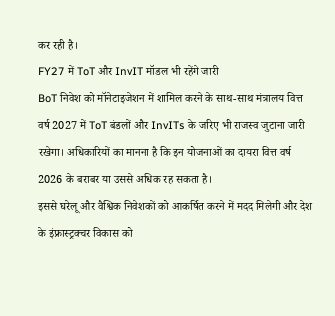कर रही है।
FY27 में ToT और InvIT मॉडल भी रहेंगे जारी
BoT निवेश को मॉनेटाइजेशन में शामिल करने के साथ-साथ मंत्रालय वित्त वर्ष 2027 में ToT बंडलों और InvITs के जरिए भी राजस्व जुटाना जारी रखेगा। अधिकारियों का मानना है कि इन योजनाओं का दायरा वित्त वर्ष 2026 के बराबर या उससे अधिक रह सकता है।
इससे घरेलू और वैश्विक निवेशकों को आकर्षित करने में मदद मिलेगी और देश के इंफ्रास्ट्रक्चर विकास को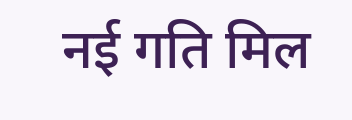नई गति मिल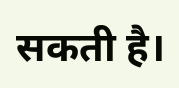सकती है।